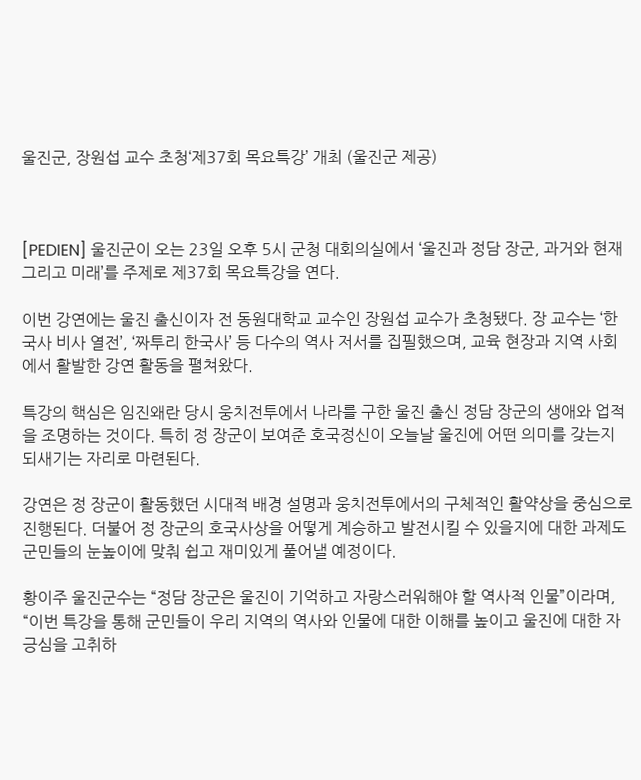울진군, 장원섭 교수 초청‘제37회 목요특강’ 개최 (울진군 제공)



[PEDIEN] 울진군이 오는 23일 오후 5시 군청 대회의실에서 ‘울진과 정담 장군, 과거와 현재 그리고 미래’를 주제로 제37회 목요특강을 연다.

이번 강연에는 울진 출신이자 전 동원대학교 교수인 장원섭 교수가 초청됐다. 장 교수는 ‘한국사 비사 열전’, ‘짜투리 한국사’ 등 다수의 역사 저서를 집필했으며, 교육 현장과 지역 사회에서 활발한 강연 활동을 펼쳐왔다.

특강의 핵심은 임진왜란 당시 웅치전투에서 나라를 구한 울진 출신 정담 장군의 생애와 업적을 조명하는 것이다. 특히 정 장군이 보여준 호국정신이 오늘날 울진에 어떤 의미를 갖는지 되새기는 자리로 마련된다.

강연은 정 장군이 활동했던 시대적 배경 설명과 웅치전투에서의 구체적인 활약상을 중심으로 진행된다. 더불어 정 장군의 호국사상을 어떻게 계승하고 발전시킬 수 있을지에 대한 과제도 군민들의 눈높이에 맞춰 쉽고 재미있게 풀어낼 예정이다.

황이주 울진군수는 “정담 장군은 울진이 기억하고 자랑스러워해야 할 역사적 인물”이라며, “이번 특강을 통해 군민들이 우리 지역의 역사와 인물에 대한 이해를 높이고 울진에 대한 자긍심을 고취하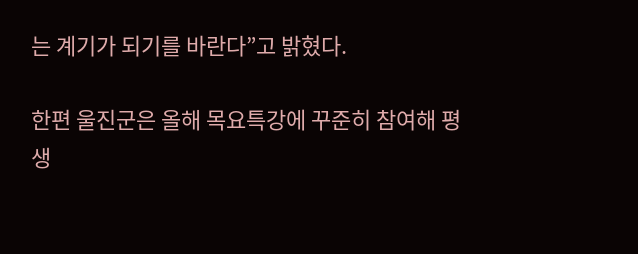는 계기가 되기를 바란다”고 밝혔다.

한편 울진군은 올해 목요특강에 꾸준히 참여해 평생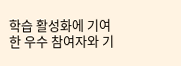학습 활성화에 기여한 우수 참여자와 기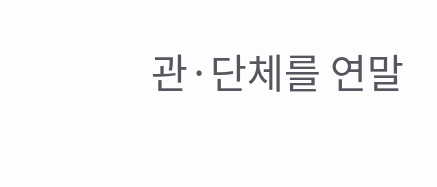관·단체를 연말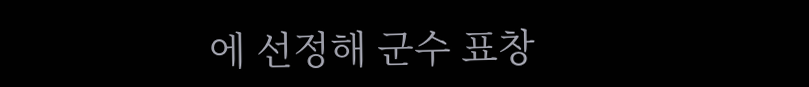에 선정해 군수 표창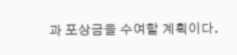과 포상금을 수여할 계획이다.